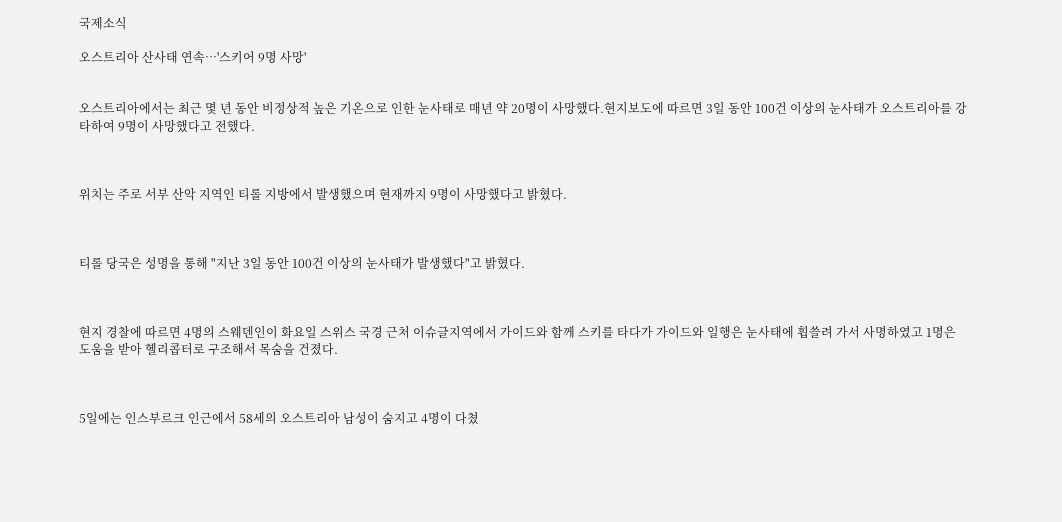국제소식

오스트리아 산사태 연속…'스키어 9명 사망'


오스트리아에서는 최근 몇 년 동안 비정상적 높은 기온으로 인한 눈사태로 매년 약 20명이 사망했다.현지보도에 따르면 3일 동안 100건 이상의 눈사태가 오스트리아를 강타하여 9명이 사망했다고 전했다.



위치는 주로 서부 산악 지역인 티롤 지방에서 발생했으며 현재까지 9명이 사망했다고 밝혔다.



티롤 당국은 성명을 통해 "지난 3일 동안 100건 이상의 눈사태가 발생했다"고 밝혔다.



현지 경찰에 따르면 4명의 스웨덴인이 화요일 스위스 국경 근처 이슈글지역에서 가이드와 함께 스키를 타다가 가이드와 일행은 눈사태에 휩쓸려 가서 사명하였고 1명은 도움을 받아 헬리콥터로 구조해서 목숨을 건졌다.



5일에는 인스부르크 인근에서 58세의 오스트리아 남성이 숨지고 4명이 다쳤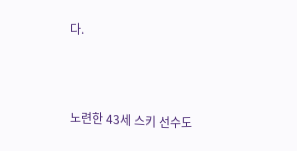다.



노련한 43세 스키 선수도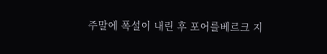주말에 폭설이 내린 후 포어를베르크 지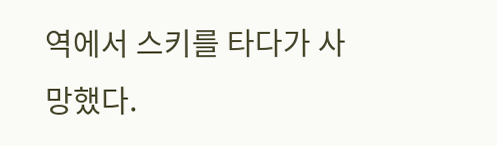역에서 스키를 타다가 사망했다.